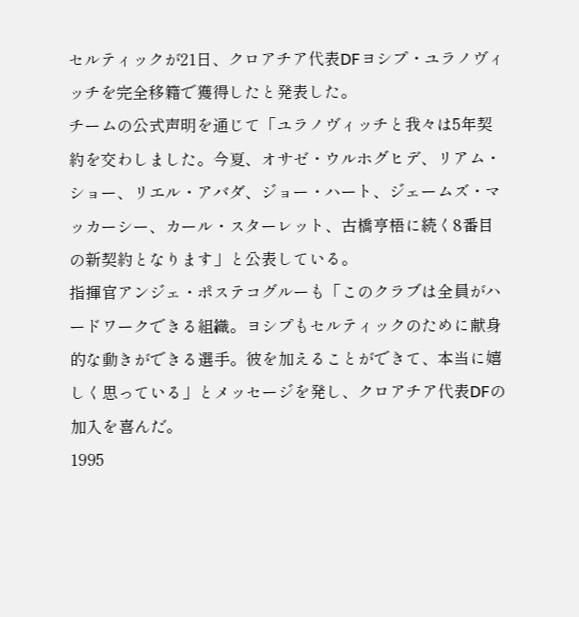セルティックが21日、クロアチア代表DFヨシプ・ユラノヴィッチを完全移籍で獲得したと発表した。
チームの公式声明を通じて「ユラノヴィッチと我々は5年契約を交わしました。今夏、オサゼ・ウルホグヒデ、リアム・ショー、リエル・アバダ、ジョー・ハート、ジェームズ・マッカーシー、カール・スターレット、古橋亨梧に続く8番目の新契約となります」と公表している。
指揮官アンジェ・ポステコグルーも「このクラブは全員がハードワークできる組織。ヨシプもセルティックのために献身的な動きができる選手。彼を加えることができて、本当に嬉しく思っている」とメッセージを発し、クロアチア代表DFの加入を喜んだ。
1995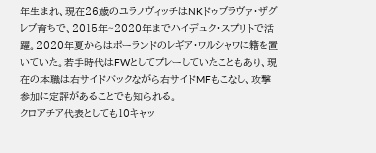年生まれ、現在26歳のユラノヴィッチはNKドゥブラヴァ・ザグレブ育ちで、2015年~2020年までハイデュク・スプリトで活躍。2020年夏からはポーランドのレギア・ワルシャワに籍を置いていた。若手時代はFWとしてプレーしていたこともあり、現在の本職は右サイドバックながら右サイドMFもこなし、攻撃参加に定評があることでも知られる。
クロアチア代表としても10キャッ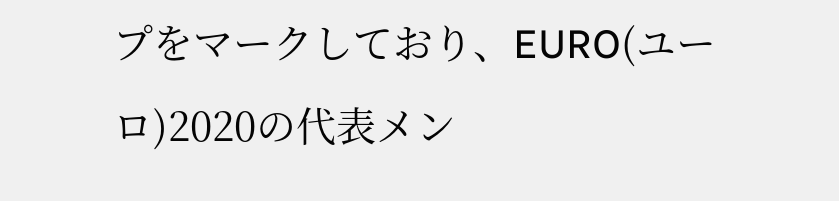プをマークしており、EURO(ユーロ)2020の代表メン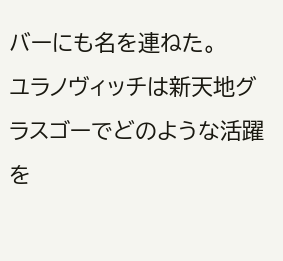バーにも名を連ねた。
ユラノヴィッチは新天地グラスゴーでどのような活躍を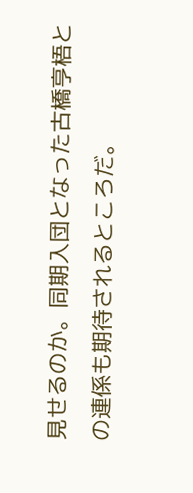見せるのか。同期入団となった古橋亨梧との連係も期待されるところだ。